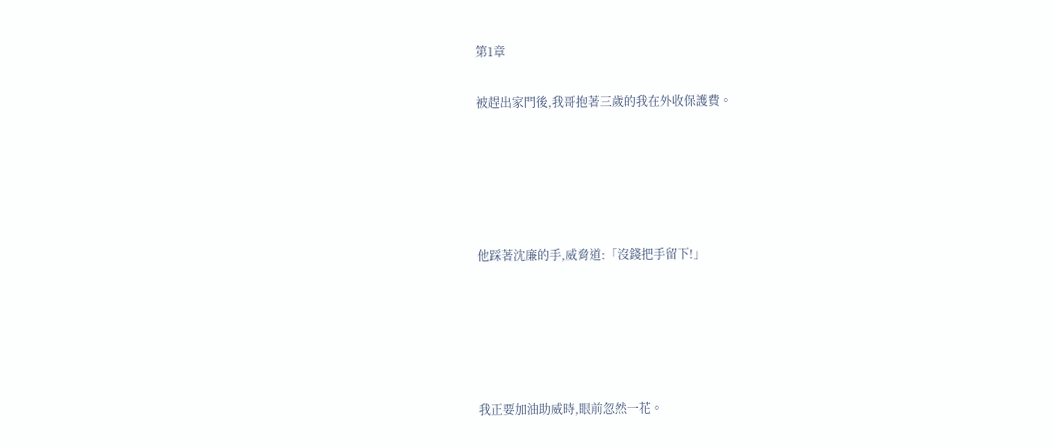第1章

被趕出家門後,我哥抱著三歲的我在外收保護費。





他踩著沈廉的手,威脅道:「沒錢把手留下!」





我正要加油助威時,眼前忽然一花。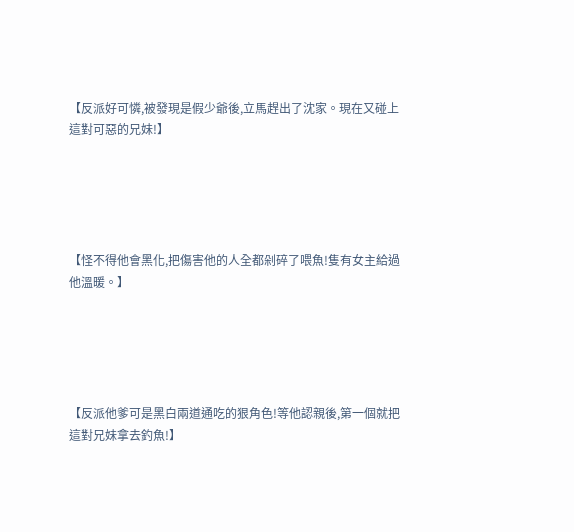【反派好可憐,被發現是假少爺後,立馬趕出了沈家。現在又碰上這對可惡的兄妹!】





【怪不得他會黑化,把傷害他的人全都剁碎了喂魚!隻有女主給過他溫暖。】





【反派他爹可是黑白兩道通吃的狠角色!等他認親後,第一個就把這對兄妹拿去釣魚!】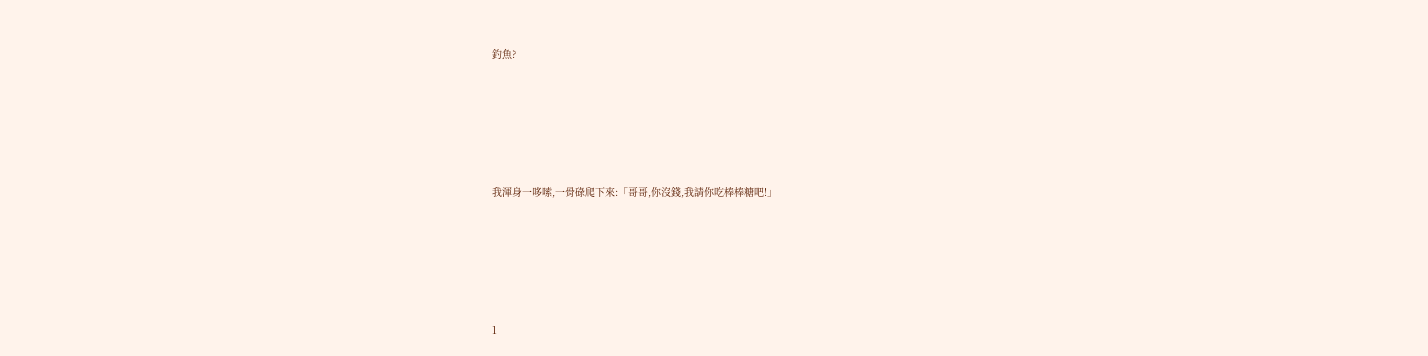釣魚?





我渾身一哆嗦,一骨碌爬下來:「哥哥,你沒錢,我請你吃棒棒糖吧!」





1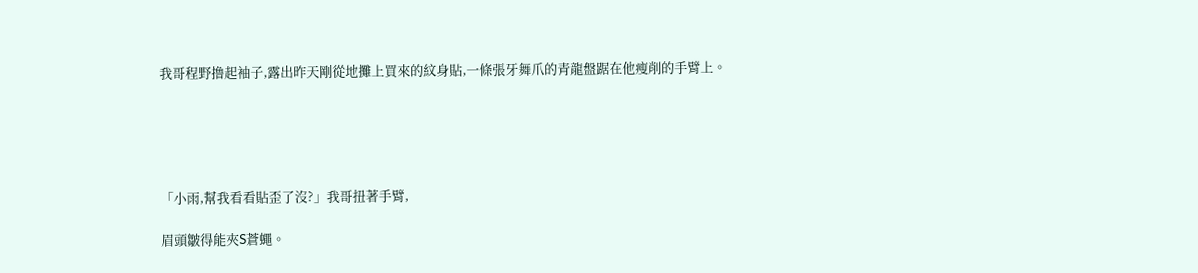我哥程野撸起袖子,露出昨天剛從地攤上買來的紋身貼,一條張牙舞爪的青龍盤踞在他瘦削的手臂上。





「小雨,幫我看看貼歪了沒?」我哥扭著手臂,

眉頭皺得能夾S蒼蠅。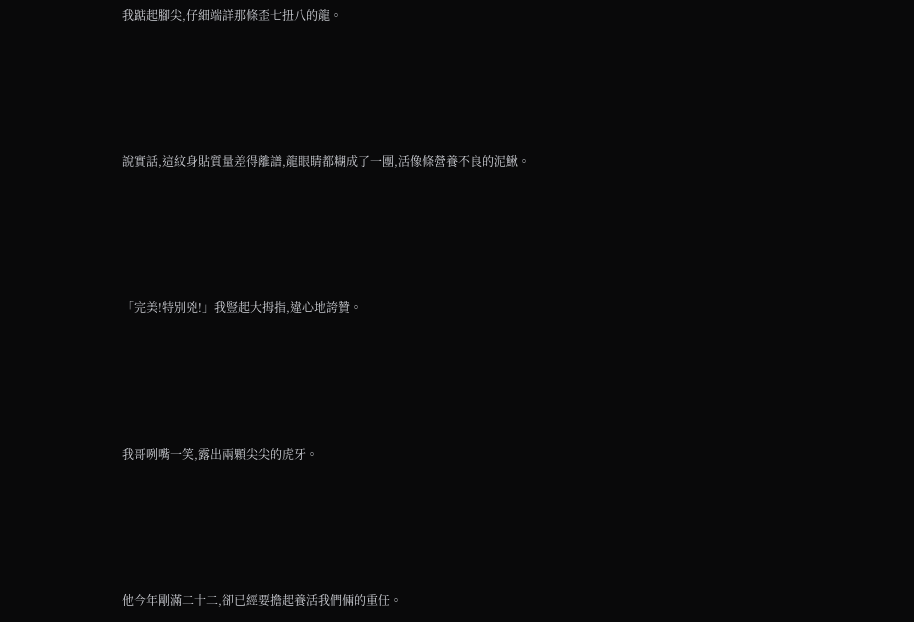我踮起腳尖,仔細端詳那條歪七扭八的龍。





說實話,這紋身貼質量差得離譜,龍眼睛都糊成了一團,活像條營養不良的泥鰍。





「完美!特別兇!」我豎起大拇指,違心地誇贊。





我哥咧嘴一笑,露出兩顆尖尖的虎牙。





他今年剛滿二十二,卻已經要擔起養活我們倆的重任。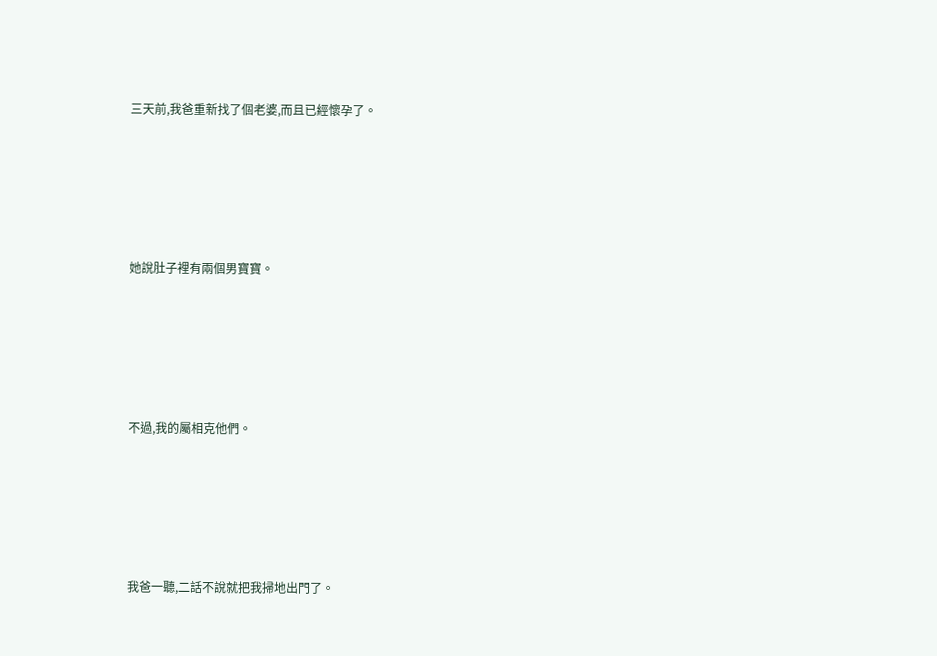三天前,我爸重新找了個老婆,而且已經懷孕了。





她說肚子裡有兩個男寶寶。





不過,我的屬相克他們。





我爸一聽,二話不說就把我掃地出門了。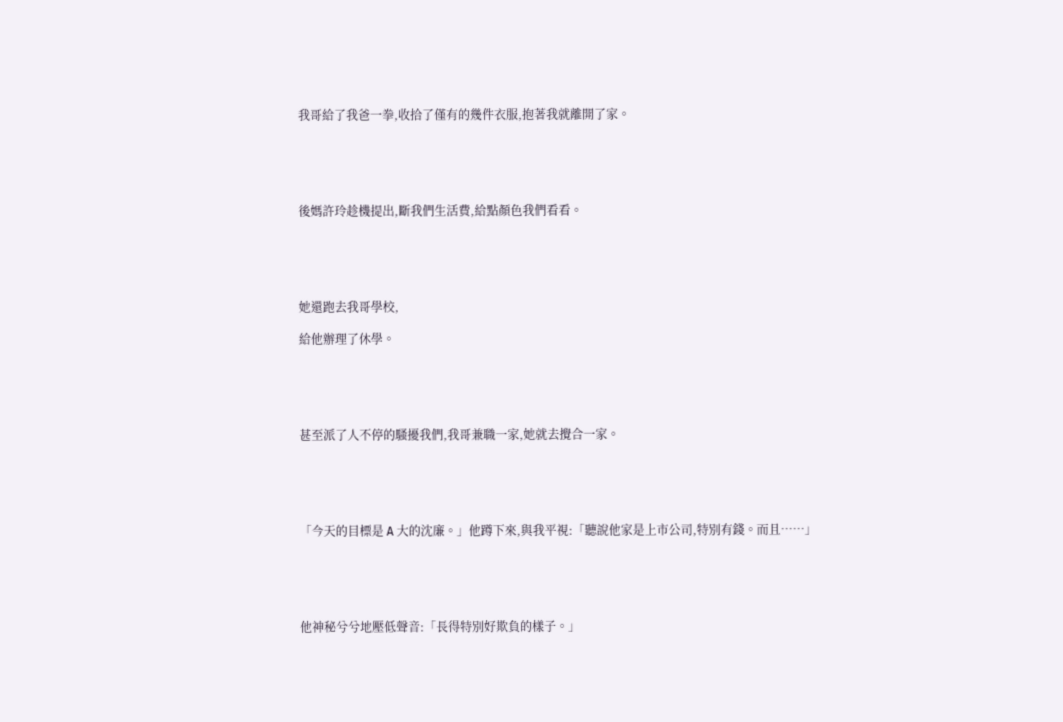我哥給了我爸一拳,收拾了僅有的幾件衣服,抱著我就離開了家。





後媽許玲趁機提出,斷我們生活費,給點顏色我們看看。





她還跑去我哥學校,

給他辦理了休學。





甚至派了人不停的騷擾我們,我哥兼職一家,她就去攪合一家。





「今天的目標是 A 大的沈廉。」他蹲下來,與我平視:「聽說他家是上市公司,特別有錢。而且……」





他神秘兮兮地壓低聲音:「長得特別好欺負的樣子。」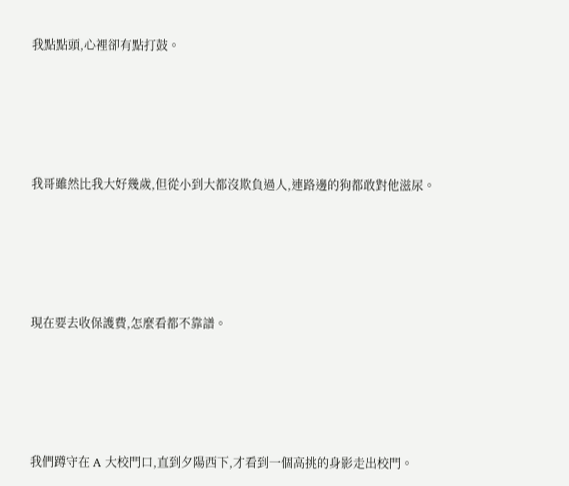我點點頭,心裡卻有點打鼓。





我哥雖然比我大好幾歲,但從小到大都沒欺負過人,連路邊的狗都敢對他滋尿。





現在要去收保護費,怎麼看都不靠譜。





我們蹲守在 A 大校門口,直到夕陽西下,才看到一個高挑的身影走出校門。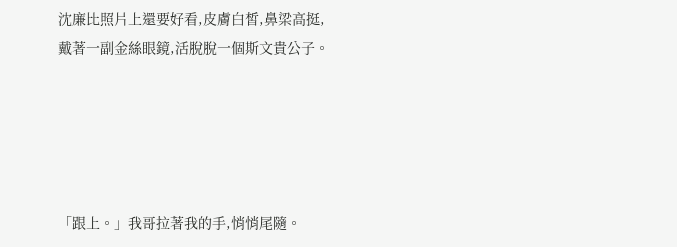沈廉比照片上還要好看,皮膚白皙,鼻梁高挺,戴著一副金絲眼鏡,活脫脫一個斯文貴公子。





「跟上。」我哥拉著我的手,悄悄尾隨。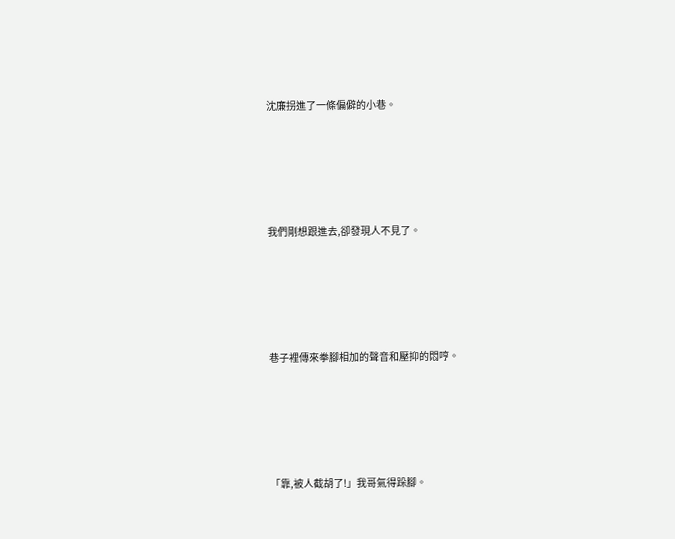沈廉拐進了一條偏僻的小巷。





我們剛想跟進去,卻發現人不見了。





巷子裡傳來拳腳相加的聲音和壓抑的悶哼。





「靠,被人截胡了!」我哥氣得跺腳。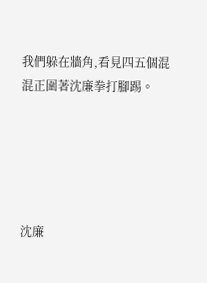我們躲在牆角,看見四五個混混正圍著沈廉拳打腳踢。





沈廉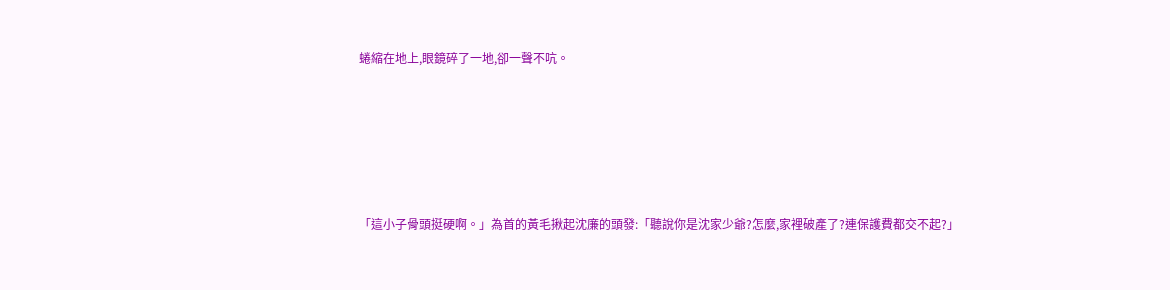蜷縮在地上,眼鏡碎了一地,卻一聲不吭。





「這小子骨頭挺硬啊。」為首的黃毛揪起沈廉的頭發:「聽說你是沈家少爺?怎麼,家裡破產了?連保護費都交不起?」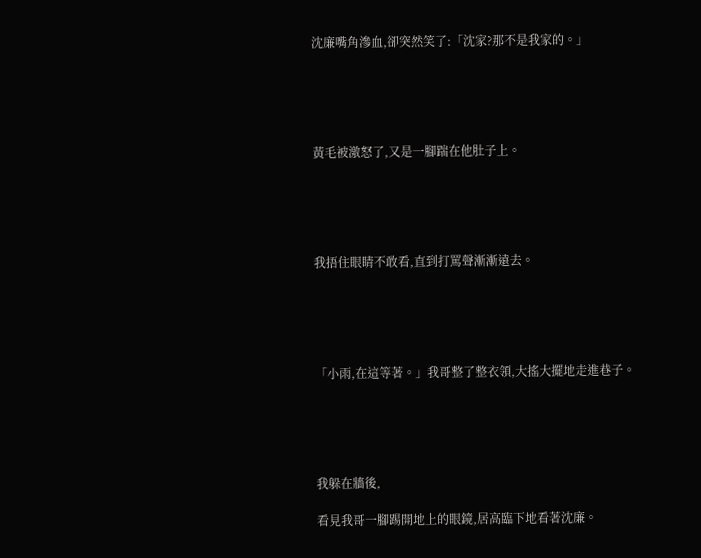沈廉嘴角滲血,卻突然笑了:「沈家?那不是我家的。」





黃毛被激怒了,又是一腳踹在他肚子上。





我捂住眼睛不敢看,直到打罵聲漸漸遠去。





「小雨,在這等著。」我哥整了整衣領,大搖大擺地走進巷子。





我躲在牆後,

看見我哥一腳踢開地上的眼鏡,居高臨下地看著沈廉。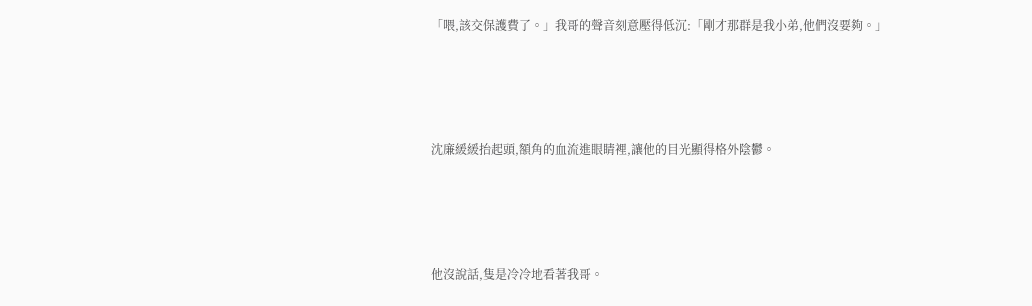「喂,該交保護費了。」我哥的聲音刻意壓得低沉:「剛才那群是我小弟,他們沒要夠。」





沈廉緩緩抬起頭,額角的血流進眼睛裡,讓他的目光顯得格外陰鬱。





他沒說話,隻是冷冷地看著我哥。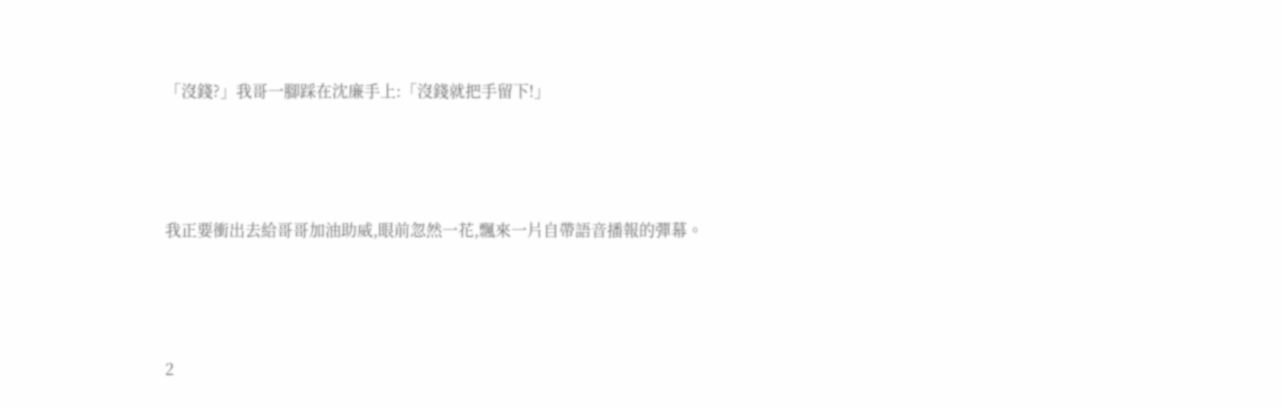「沒錢?」我哥一腳踩在沈廉手上:「沒錢就把手留下!」





我正要衝出去給哥哥加油助威,眼前忽然一花,飄來一片自帶語音播報的彈幕。





2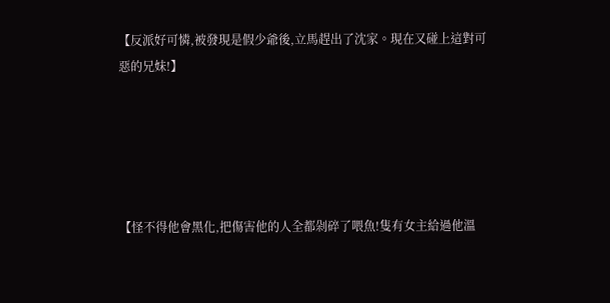【反派好可憐,被發現是假少爺後,立馬趕出了沈家。現在又碰上這對可惡的兄妹!】





【怪不得他會黑化,把傷害他的人全都剁碎了喂魚!隻有女主給過他溫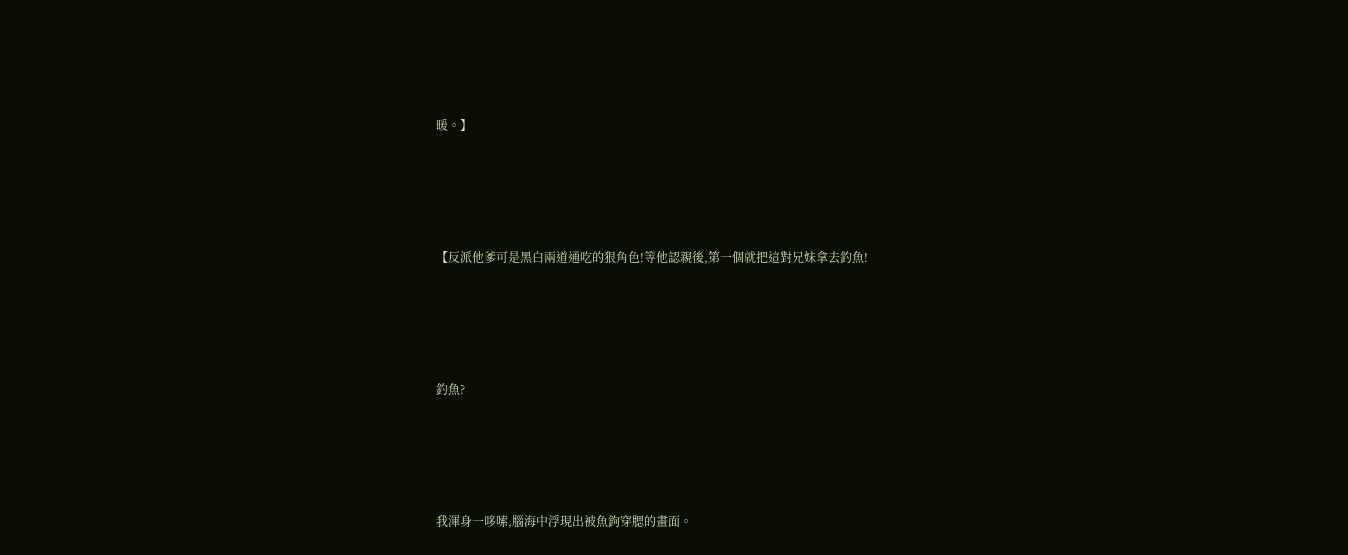暖。】





【反派他爹可是黑白兩道通吃的狠角色!等他認親後,第一個就把這對兄妹拿去釣魚!





釣魚?





我渾身一哆嗦,腦海中浮現出被魚鉤穿腮的畫面。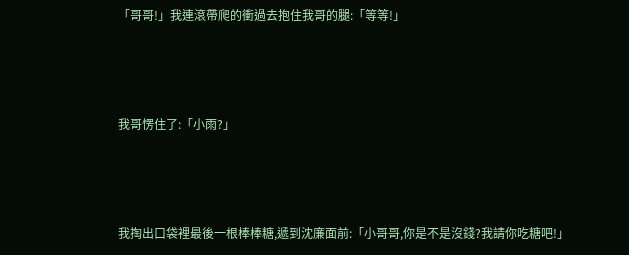「哥哥!」我連滾帶爬的衝過去抱住我哥的腿:「等等!」





我哥愣住了:「小雨?」





我掏出口袋裡最後一根棒棒糖,遞到沈廉面前:「小哥哥,你是不是沒錢?我請你吃糖吧!」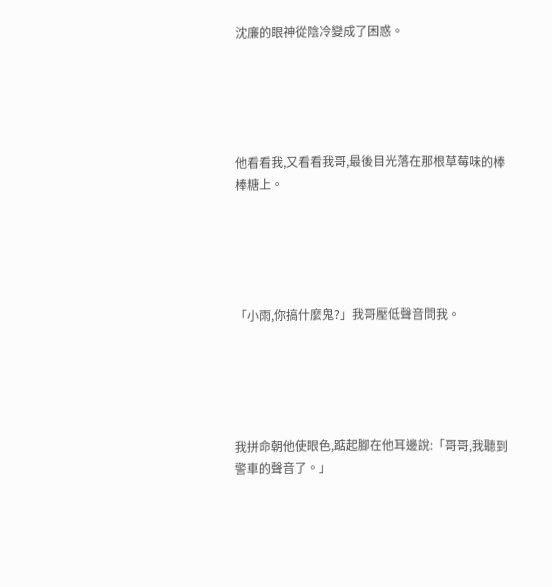沈廉的眼神從陰冷變成了困惑。





他看看我,又看看我哥,最後目光落在那根草莓味的棒棒糖上。





「小雨,你搞什麼鬼?」我哥壓低聲音問我。





我拼命朝他使眼色,踮起腳在他耳邊說:「哥哥,我聽到警車的聲音了。」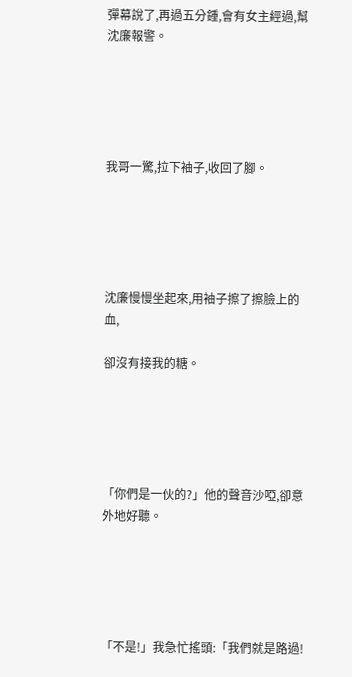彈幕說了,再過五分鍾,會有女主經過,幫沈廉報警。





我哥一驚,拉下袖子,收回了腳。





沈廉慢慢坐起來,用袖子擦了擦臉上的血,

卻沒有接我的糖。





「你們是一伙的?」他的聲音沙啞,卻意外地好聽。





「不是!」我急忙搖頭:「我們就是路過!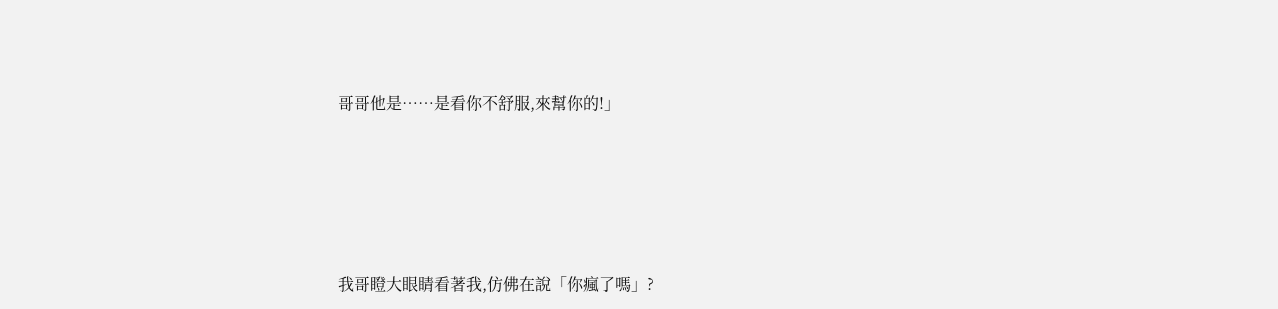哥哥他是……是看你不舒服,來幫你的!」





我哥瞪大眼睛看著我,仿佛在說「你瘋了嗎」?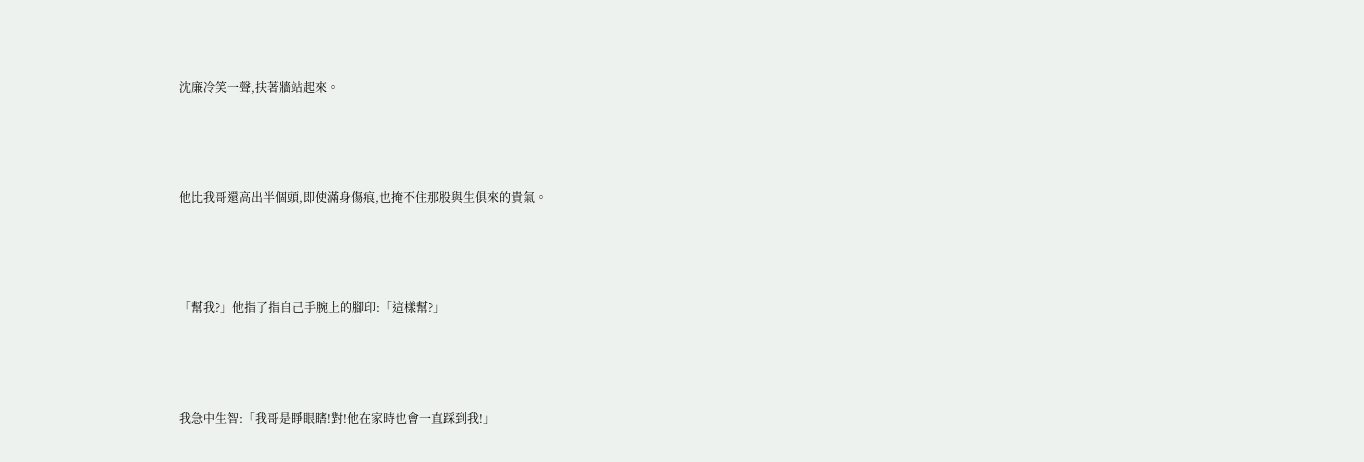沈廉冷笑一聲,扶著牆站起來。





他比我哥還高出半個頭,即使滿身傷痕,也掩不住那股與生俱來的貴氣。





「幫我?」他指了指自己手腕上的腳印:「這樣幫?」





我急中生智:「我哥是睜眼瞎!對!他在家時也會一直踩到我!」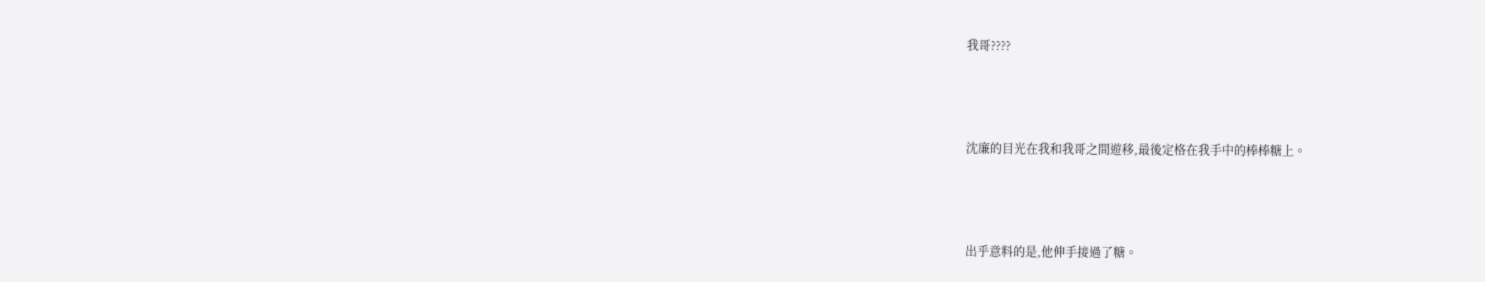我哥????





沈廉的目光在我和我哥之間遊移,最後定格在我手中的棒棒糖上。





出乎意料的是,他伸手接過了糖。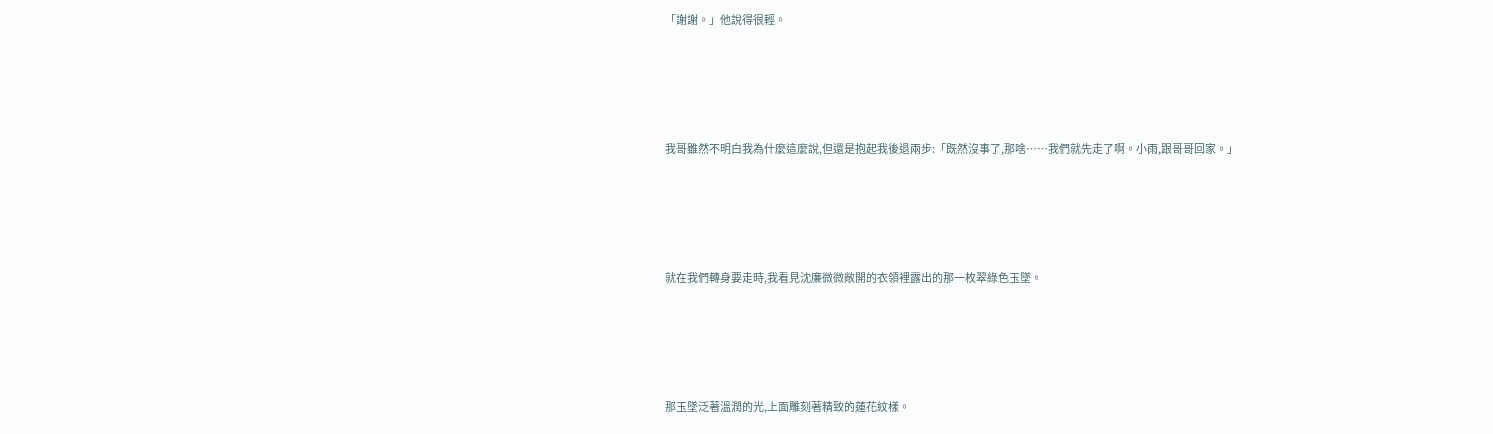「謝謝。」他說得很輕。





我哥雖然不明白我為什麼這麼說,但還是抱起我後退兩步:「既然沒事了,那啥……我們就先走了啊。小雨,跟哥哥回家。」





就在我們轉身要走時,我看見沈廉微微敞開的衣領裡露出的那一枚翠綠色玉墜。





那玉墜泛著溫潤的光,上面雕刻著精致的蓮花紋樣。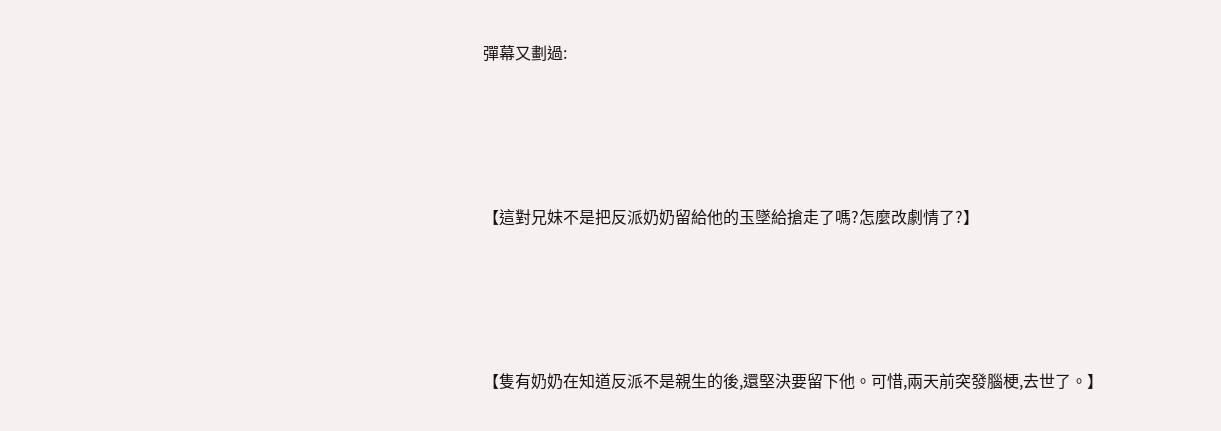彈幕又劃過:





【這對兄妹不是把反派奶奶留給他的玉墜給搶走了嗎?怎麼改劇情了?】





【隻有奶奶在知道反派不是親生的後,還堅決要留下他。可惜,兩天前突發腦梗,去世了。】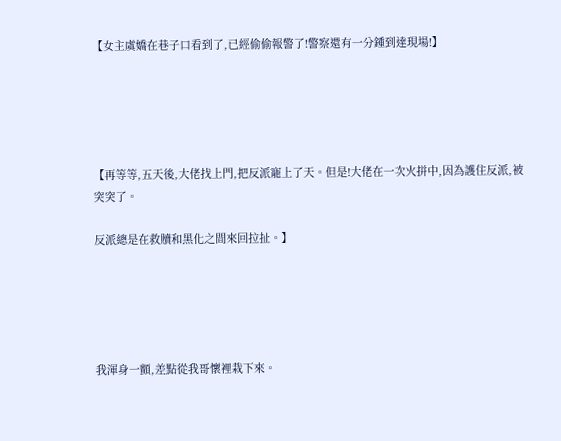【女主虞嬌在巷子口看到了,已經偷偷報警了!警察還有一分鍾到達現場!】





【再等等,五天後,大佬找上門,把反派寵上了天。但是!大佬在一次火拼中,因為護住反派,被突突了。

反派總是在救贖和黑化之間來回拉扯。】





我渾身一顫,差點從我哥懷裡栽下來。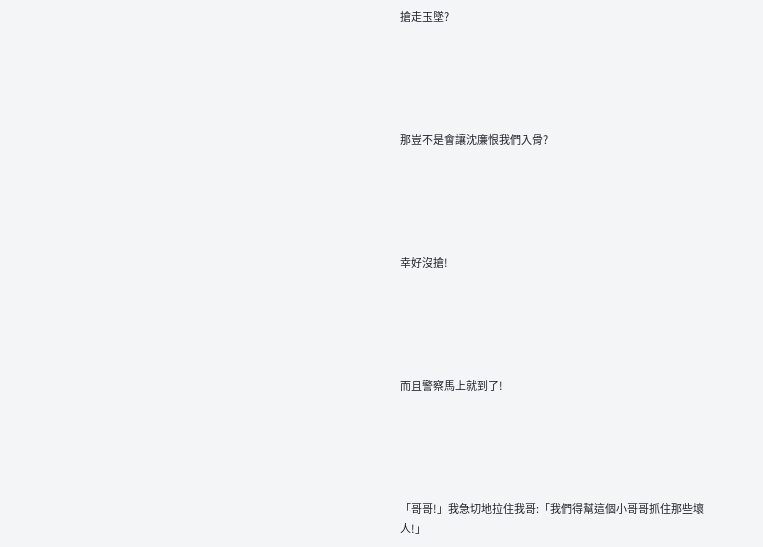搶走玉墜?





那豈不是會讓沈廉恨我們入骨?





幸好沒搶!





而且警察馬上就到了!





「哥哥!」我急切地拉住我哥:「我們得幫這個小哥哥抓住那些壞人!」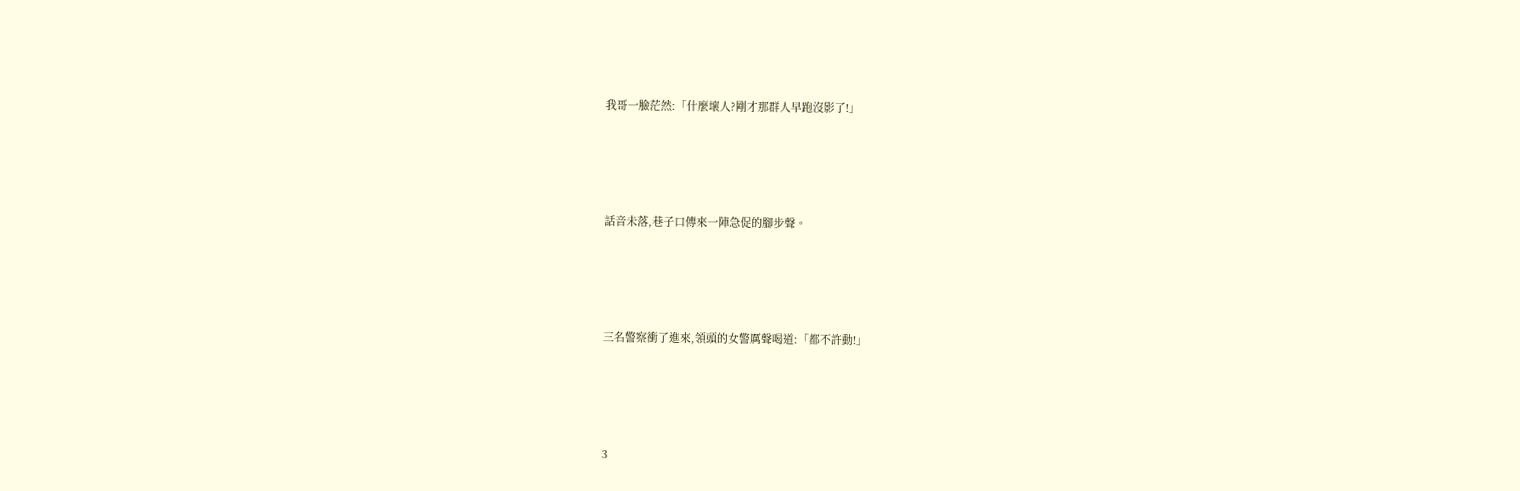我哥一臉茫然:「什麼壞人?剛才那群人早跑沒影了!」





話音未落,巷子口傳來一陣急促的腳步聲。





三名警察衝了進來,領頭的女警厲聲喝道:「都不許動!」





3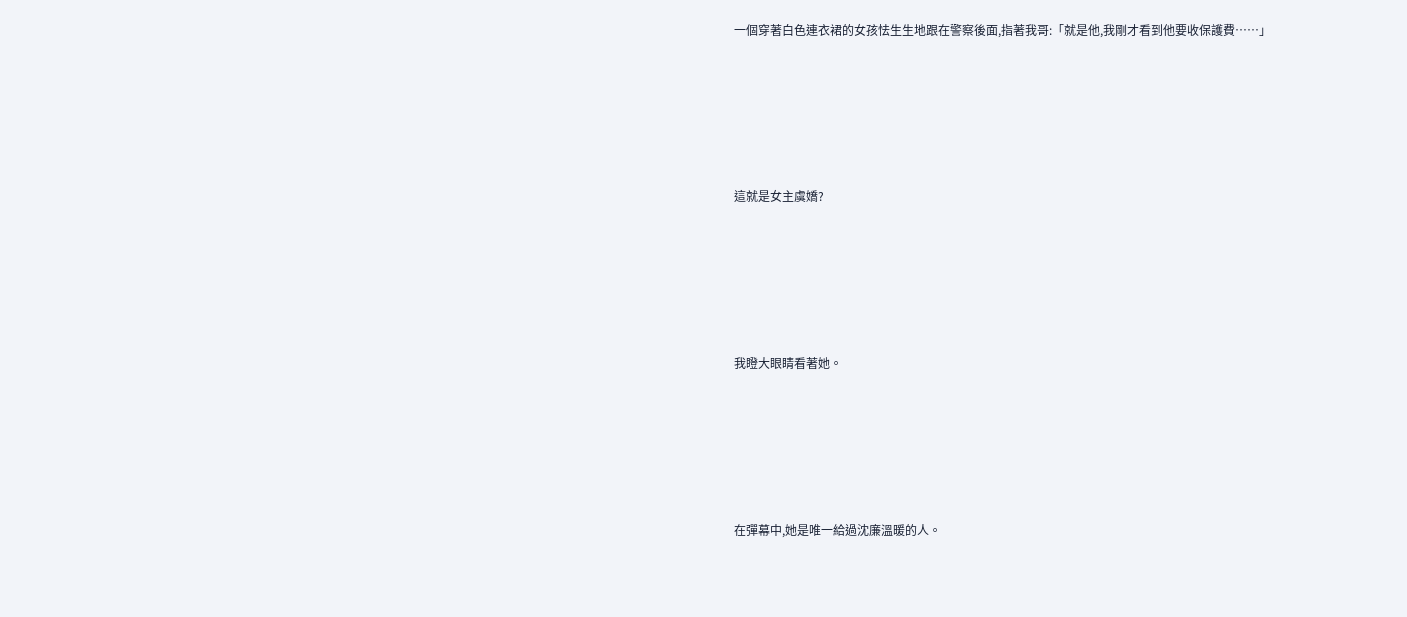一個穿著白色連衣裙的女孩怯生生地跟在警察後面,指著我哥:「就是他,我剛才看到他要收保護費……」





這就是女主虞嬌?





我瞪大眼睛看著她。





在彈幕中,她是唯一給過沈廉溫暖的人。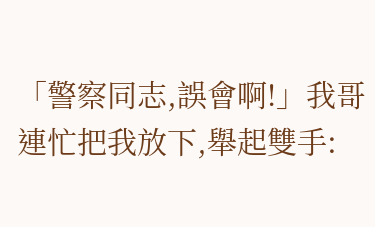「警察同志,誤會啊!」我哥連忙把我放下,舉起雙手: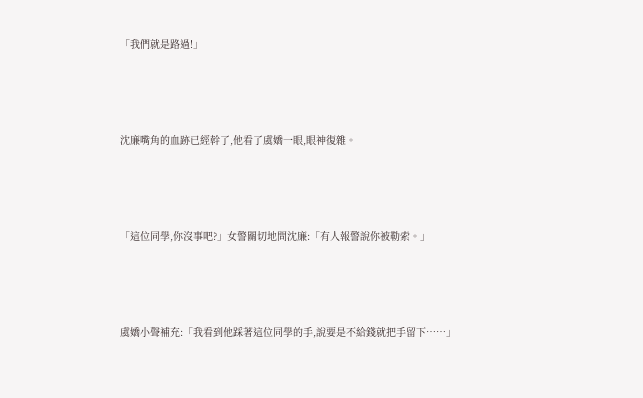「我們就是路過!」





沈廉嘴角的血跡已經幹了,他看了虞嬌一眼,眼神復雜。





「這位同學,你沒事吧?」女警關切地問沈廉:「有人報警說你被勒索。」





虞嬌小聲補充:「我看到他踩著這位同學的手,說要是不給錢就把手留下……」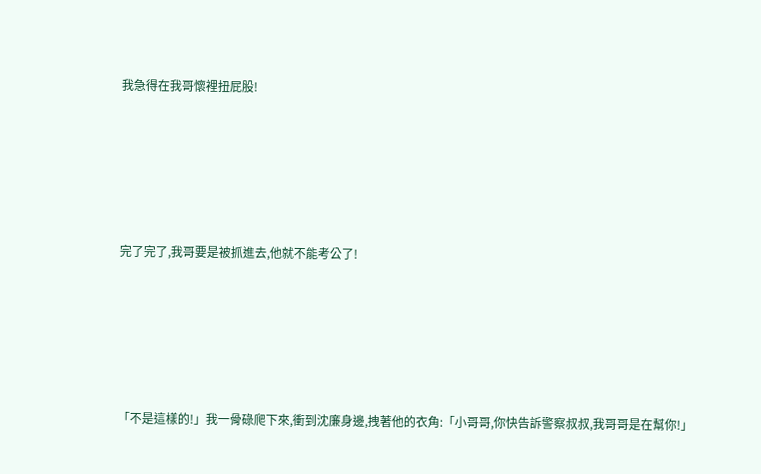我急得在我哥懷裡扭屁股!





完了完了,我哥要是被抓進去,他就不能考公了!





「不是這樣的!」我一骨碌爬下來,衝到沈廉身邊,拽著他的衣角:「小哥哥,你快告訴警察叔叔,我哥哥是在幫你!」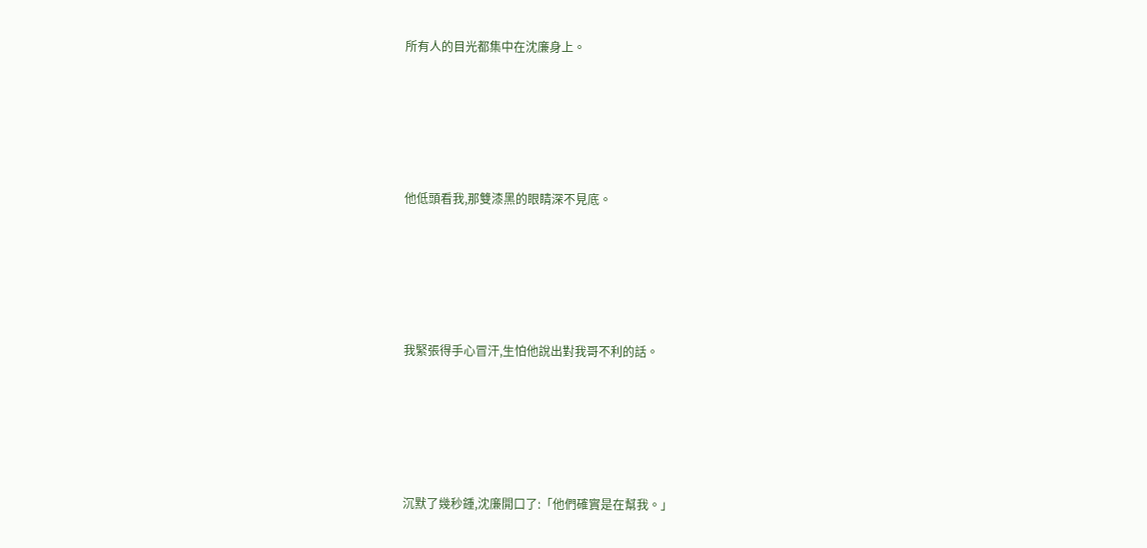所有人的目光都集中在沈廉身上。





他低頭看我,那雙漆黑的眼睛深不見底。





我緊張得手心冒汗,生怕他說出對我哥不利的話。





沉默了幾秒鍾,沈廉開口了:「他們確實是在幫我。」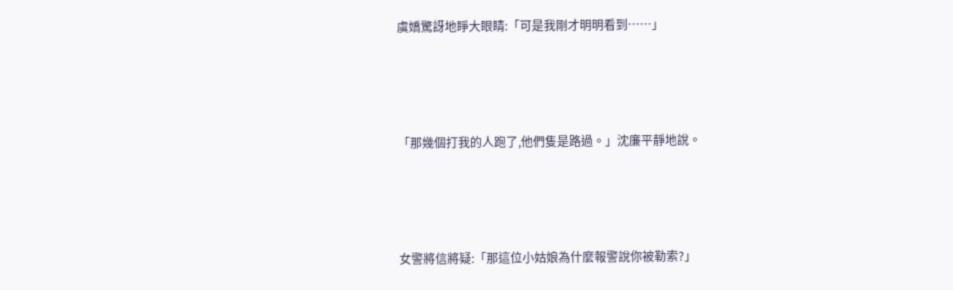虞嬌驚訝地睜大眼睛:「可是我剛才明明看到……」





「那幾個打我的人跑了,他們隻是路過。」沈廉平靜地說。





女警將信將疑:「那這位小姑娘為什麼報警說你被勒索?」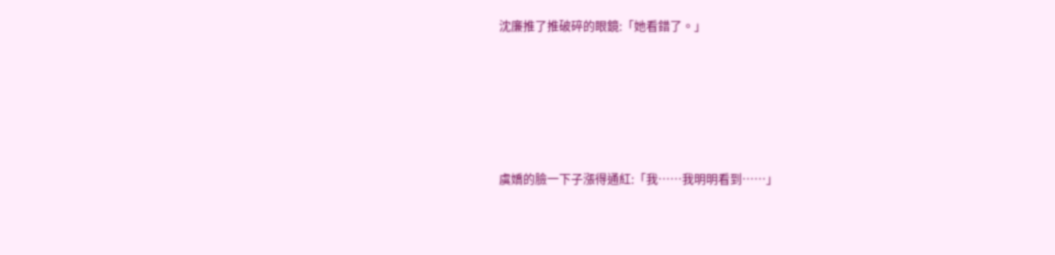沈廉推了推破碎的眼鏡:「她看錯了。」





虞嬌的臉一下子漲得通紅:「我……我明明看到……」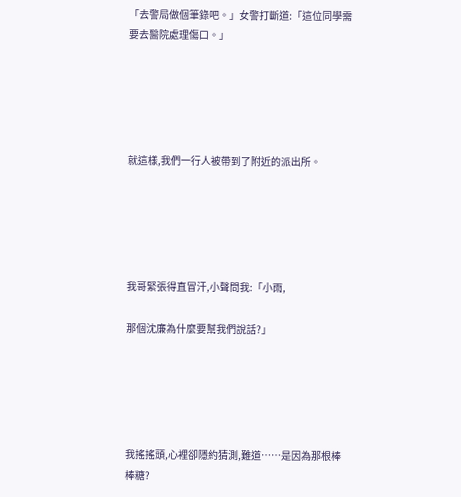「去警局做個筆錄吧。」女警打斷道:「這位同學需要去醫院處理傷口。」





就這樣,我們一行人被帶到了附近的派出所。





我哥緊張得直冒汗,小聲問我:「小雨,

那個沈廉為什麼要幫我們說話?」





我搖搖頭,心裡卻隱約猜測,難道……是因為那根棒棒糖?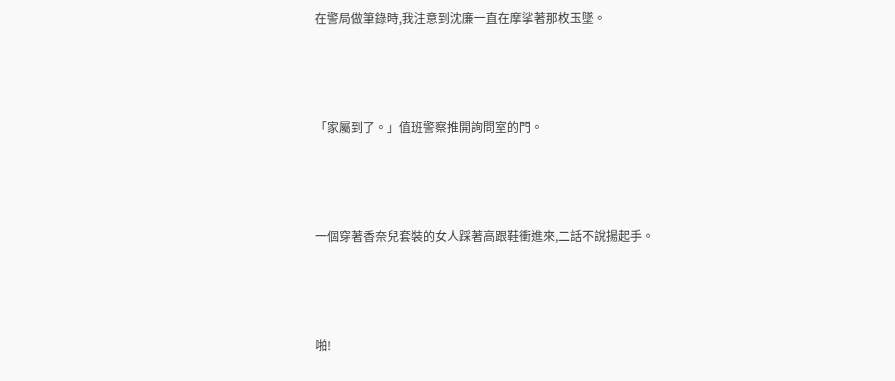在警局做筆錄時,我注意到沈廉一直在摩挲著那枚玉墜。





「家屬到了。」值班警察推開詢問室的門。





一個穿著香奈兒套裝的女人踩著高跟鞋衝進來,二話不說揚起手。





啪!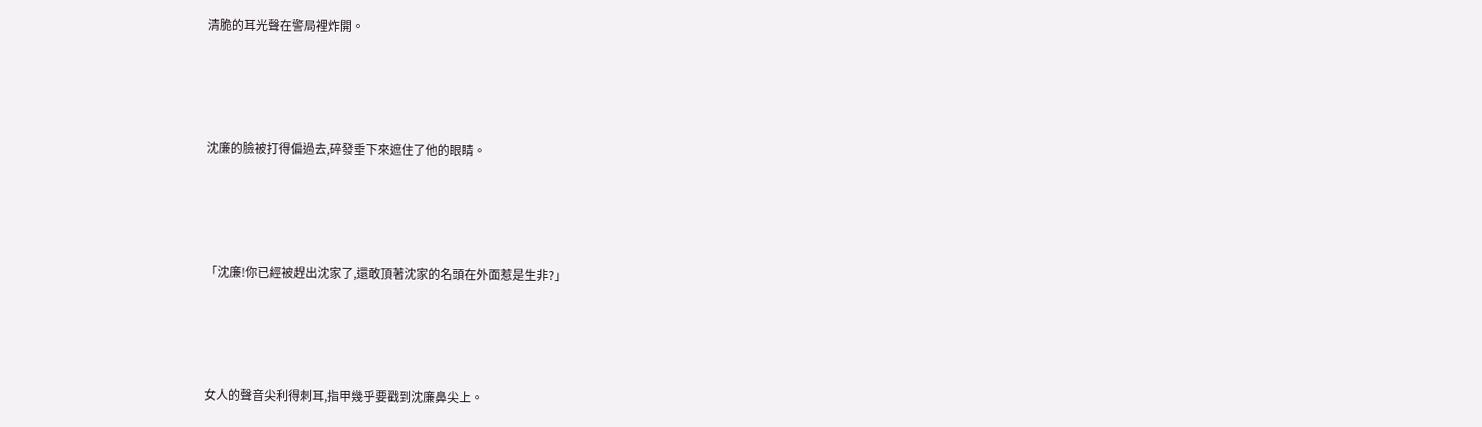清脆的耳光聲在警局裡炸開。





沈廉的臉被打得偏過去,碎發垂下來遮住了他的眼睛。





「沈廉!你已經被趕出沈家了,還敢頂著沈家的名頭在外面惹是生非?」





女人的聲音尖利得刺耳,指甲幾乎要戳到沈廉鼻尖上。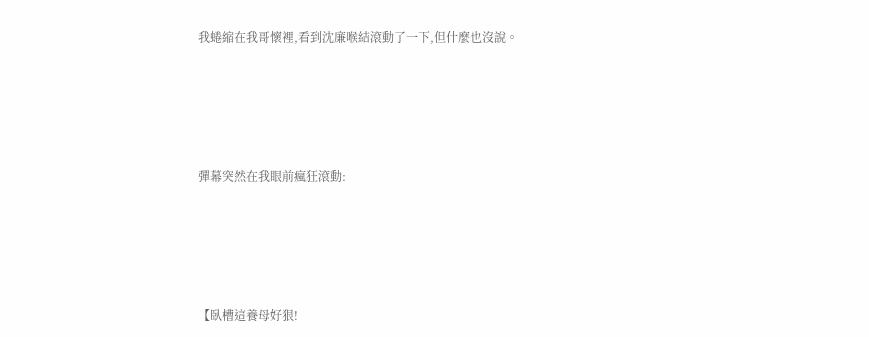我蜷縮在我哥懷裡,看到沈廉喉結滾動了一下,但什麼也沒說。





彈幕突然在我眼前瘋狂滾動:





【臥槽這養母好狠!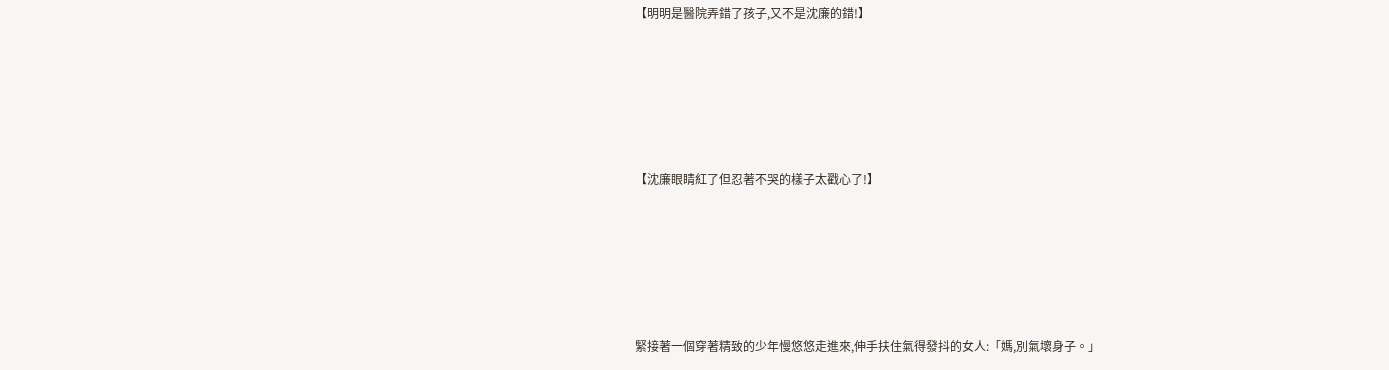【明明是醫院弄錯了孩子,又不是沈廉的錯!】





【沈廉眼睛紅了但忍著不哭的樣子太戳心了!】





緊接著一個穿著精致的少年慢悠悠走進來,伸手扶住氣得發抖的女人:「媽,別氣壞身子。」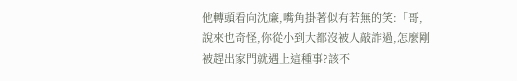他轉頭看向沈廉,嘴角掛著似有若無的笑:「哥,說來也奇怪,你從小到大都沒被人敲詐過,怎麼剛被趕出家門就遇上這種事?該不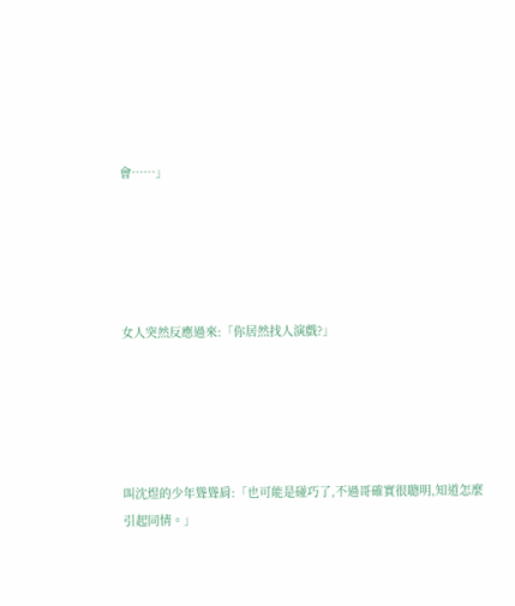會……」





女人突然反應過來:「你居然找人演戲?」





叫沈煜的少年聳聳肩:「也可能是碰巧了,不過哥確實很聰明,知道怎麼引起同情。」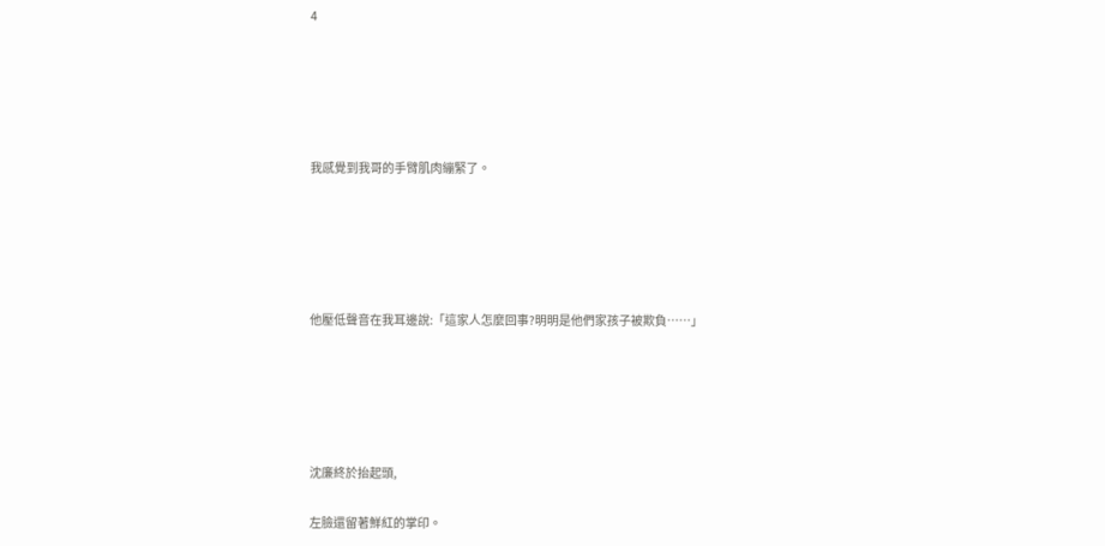4





我感覺到我哥的手臂肌肉繃緊了。





他壓低聲音在我耳邊說:「這家人怎麼回事?明明是他們家孩子被欺負……」





沈廉終於抬起頭,

左臉還留著鮮紅的掌印。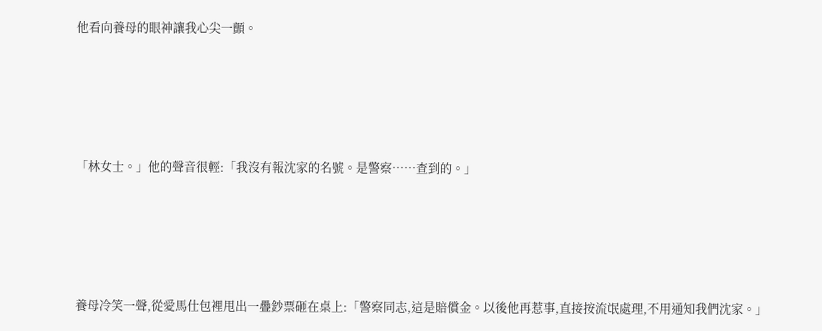他看向養母的眼神讓我心尖一顫。





「林女士。」他的聲音很輕:「我沒有報沈家的名號。是警察……查到的。」





養母冷笑一聲,從愛馬仕包裡甩出一疊鈔票砸在桌上:「警察同志,這是賠償金。以後他再惹事,直接按流氓處理,不用通知我們沈家。」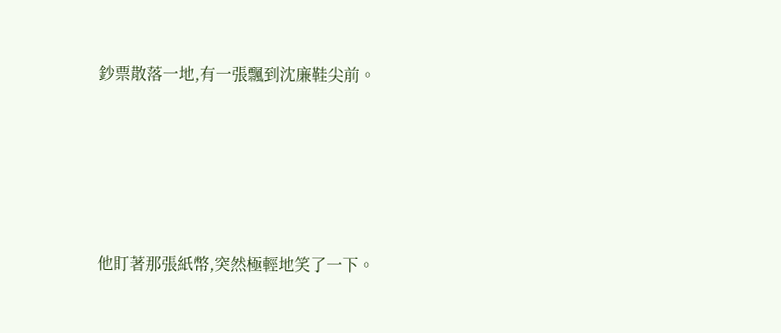鈔票散落一地,有一張飄到沈廉鞋尖前。





他盯著那張紙幣,突然極輕地笑了一下。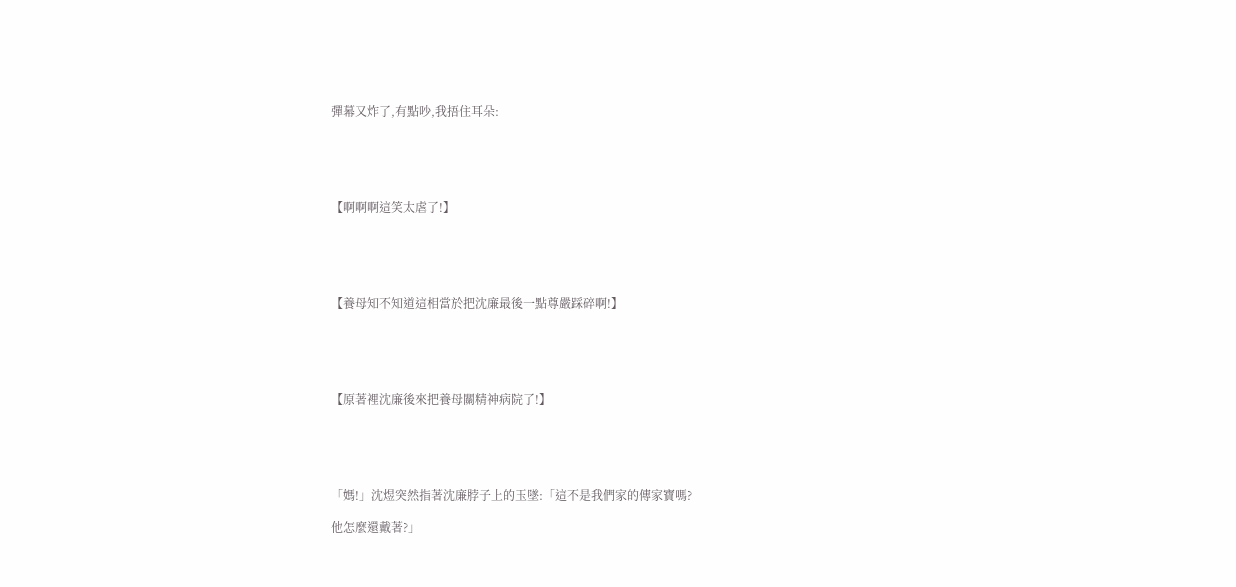彈幕又炸了,有點吵,我捂住耳朵:





【啊啊啊這笑太虐了!】





【養母知不知道這相當於把沈廉最後一點尊嚴踩碎啊!】





【原著裡沈廉後來把養母關精神病院了!】





「媽!」沈煜突然指著沈廉脖子上的玉墜:「這不是我們家的傳家寶嗎?

他怎麼還戴著?」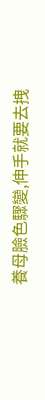養母臉色驟變,伸手就要去拽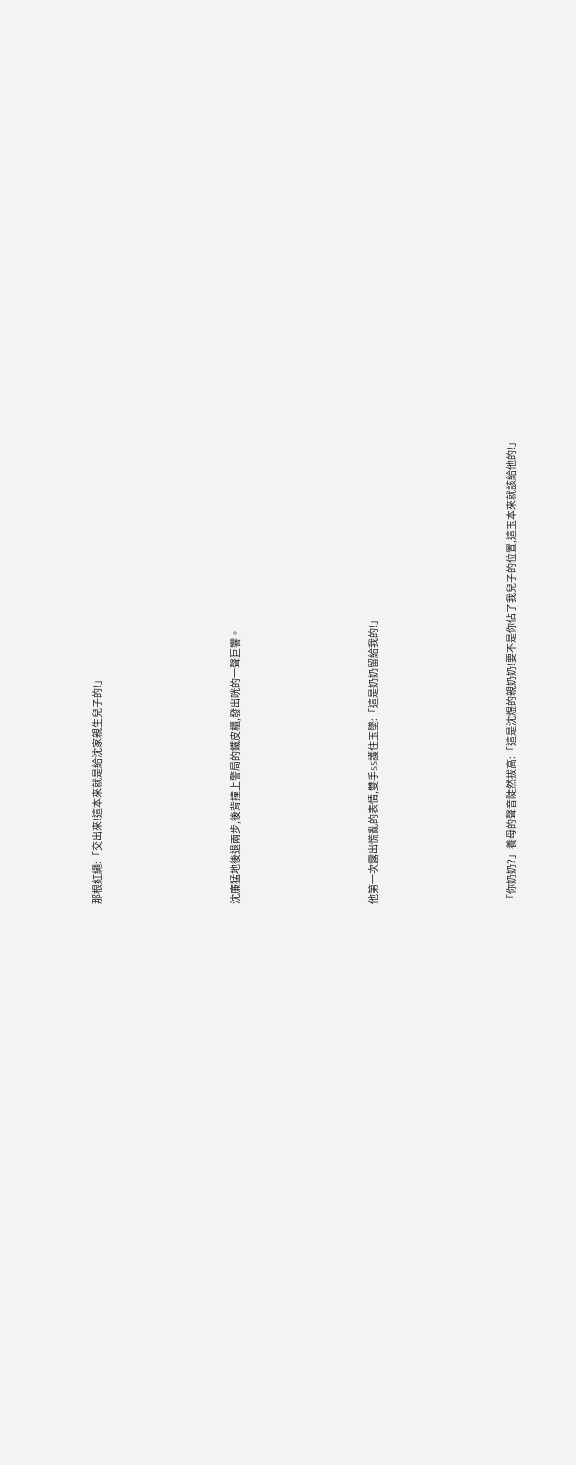那根紅繩:「交出來!這本來就是給沈家親生兒子的!」





沈廉猛地後退兩步,後背撞上警局的鐵皮櫃,發出咣的一聲巨響。





他第一次露出慌亂的表情,雙手SS護住玉墜:「這是奶奶留給我的!」





「你奶奶?」養母的聲音陡然拔高:「這是沈煜的親奶奶!要不是你佔了我兒子的位置,這玉本來就該給他的!」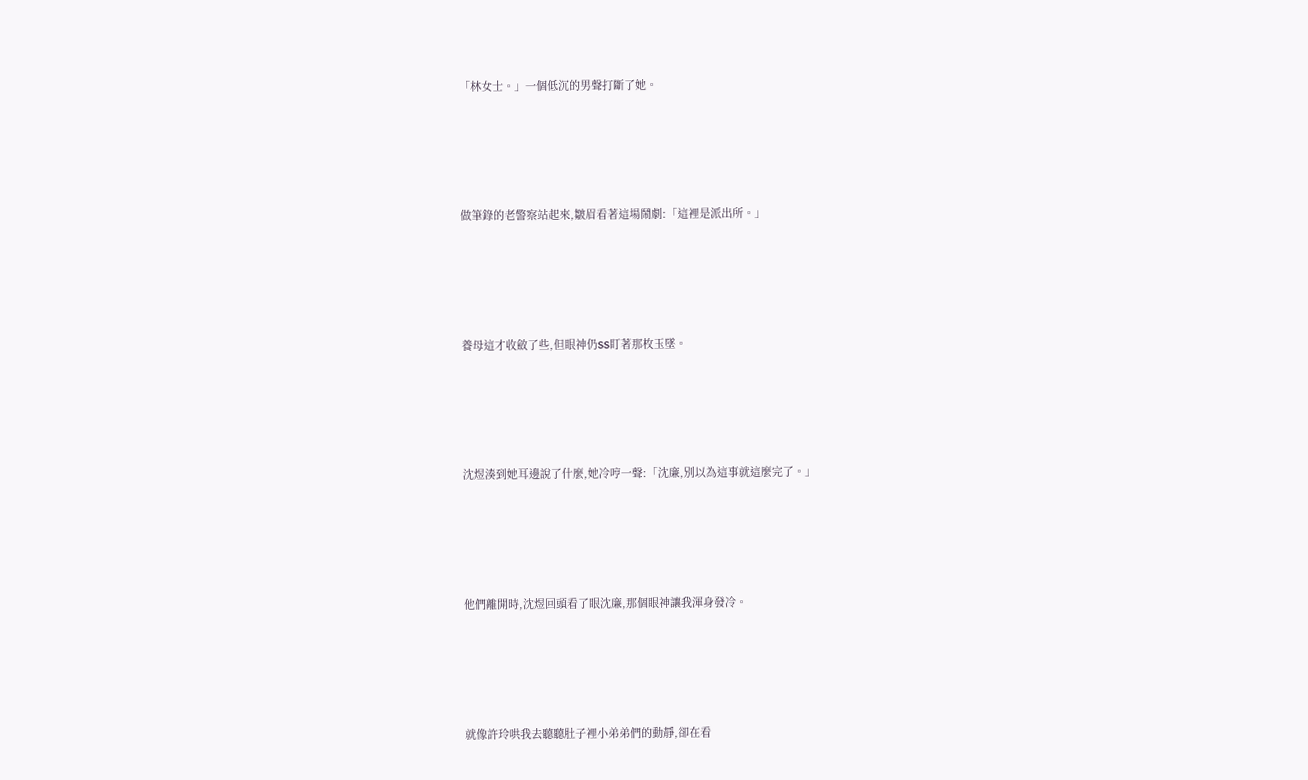「林女士。」一個低沉的男聲打斷了她。





做筆錄的老警察站起來,皺眉看著這場鬧劇:「這裡是派出所。」





養母這才收斂了些,但眼神仍SS盯著那枚玉墜。





沈煜湊到她耳邊說了什麼,她冷哼一聲:「沈廉,別以為這事就這麼完了。」





他們離開時,沈煜回頭看了眼沈廉,那個眼神讓我渾身發冷。





就像許玲哄我去聽聽肚子裡小弟弟們的動靜,卻在看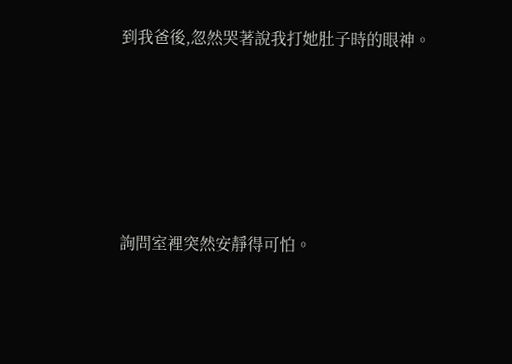到我爸後,忽然哭著說我打她肚子時的眼神。





詢問室裡突然安靜得可怕。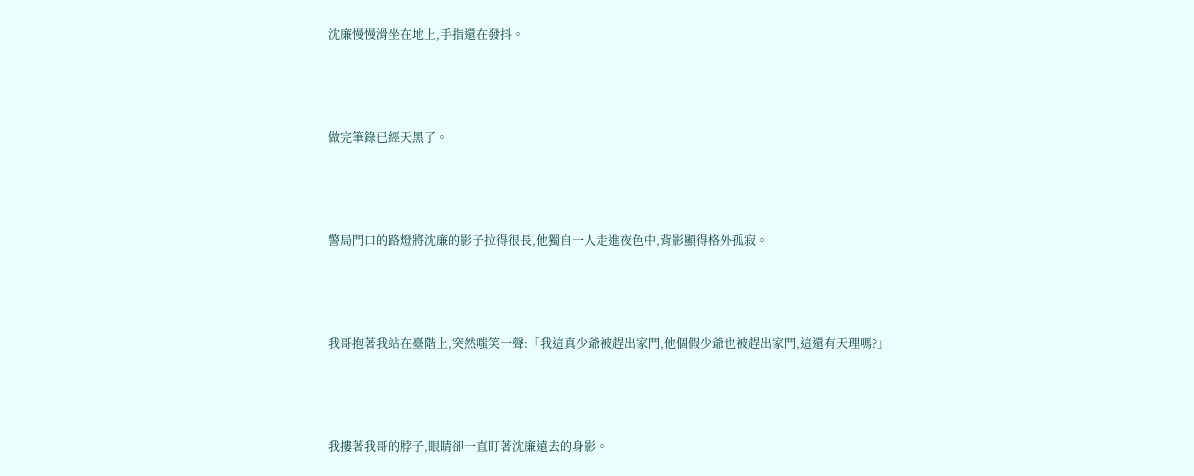沈廉慢慢滑坐在地上,手指還在發抖。





做完筆錄已經天黑了。





警局門口的路燈將沈廉的影子拉得很長,他獨自一人走進夜色中,背影顯得格外孤寂。





我哥抱著我站在臺階上,突然嗤笑一聲:「我這真少爺被趕出家門,他個假少爺也被趕出家門,這還有天理嗎?」





我摟著我哥的脖子,眼睛卻一直盯著沈廉遠去的身影。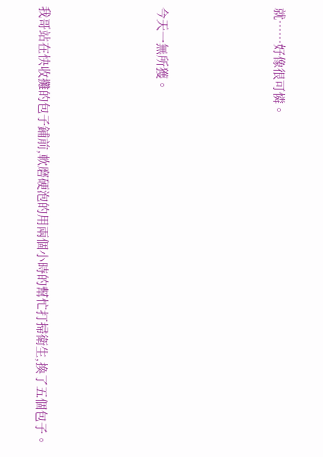就……好像很可憐。





今天一無所獲。





我哥站在快收攤的包子鋪前,軟磨硬泡的用兩個小時的幫忙打掃衛生,換了五個包子。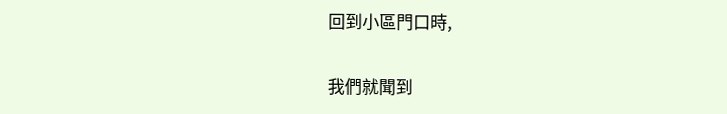回到小區門口時,

我們就聞到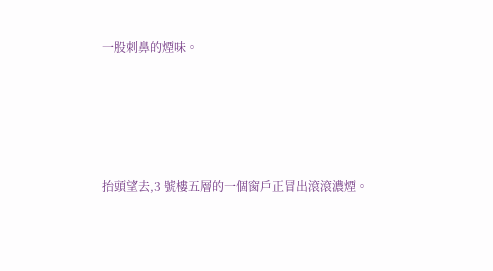一股刺鼻的煙味。





抬頭望去,3 號樓五層的一個窗戶正冒出滾滾濃煙。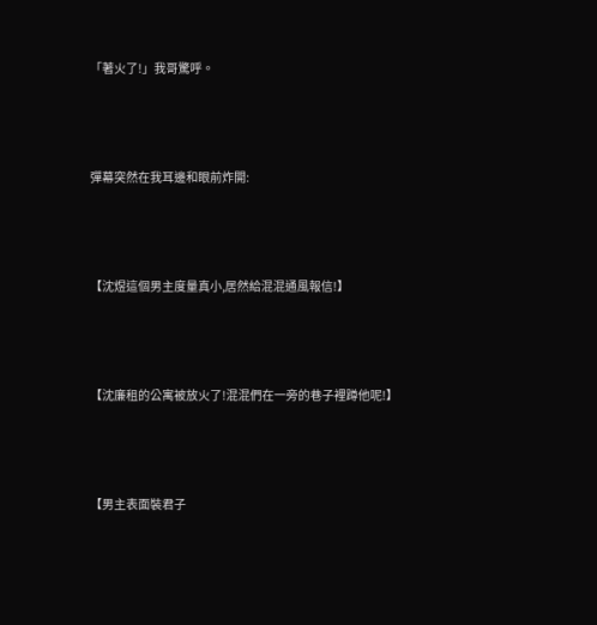「著火了!」我哥驚呼。





彈幕突然在我耳邊和眼前炸開:





【沈煜這個男主度量真小,居然給混混通風報信!】





【沈廉租的公寓被放火了!混混們在一旁的巷子裡蹲他呢!】





【男主表面裝君子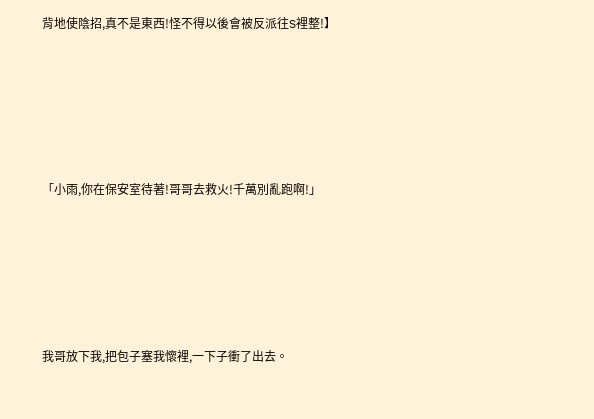背地使陰招,真不是東西!怪不得以後會被反派往S裡整!】





「小雨,你在保安室待著!哥哥去救火!千萬別亂跑啊!」





我哥放下我,把包子塞我懷裡,一下子衝了出去。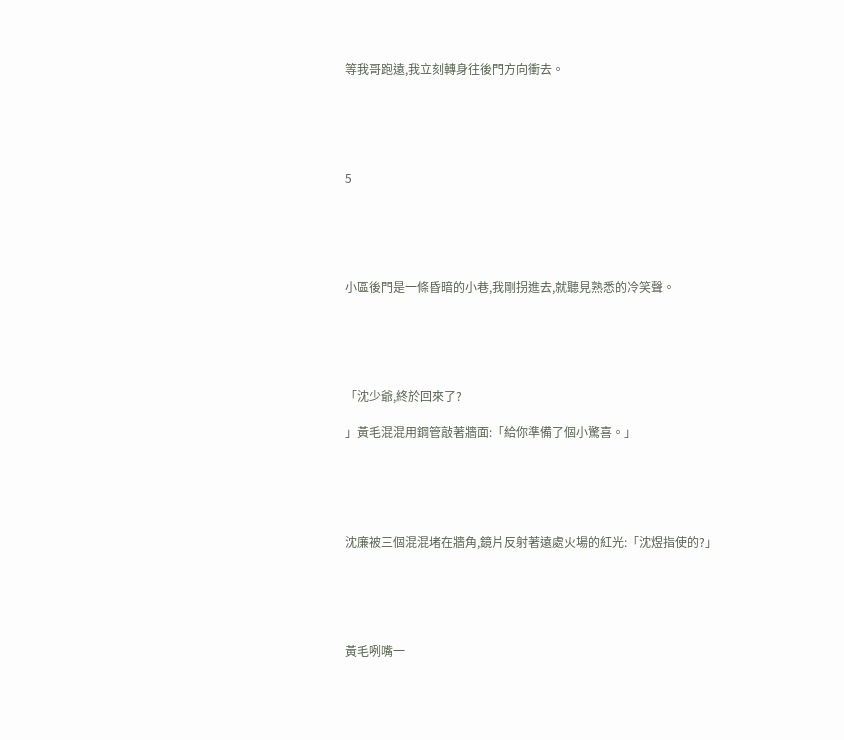等我哥跑遠,我立刻轉身往後門方向衝去。





5





小區後門是一條昏暗的小巷,我剛拐進去,就聽見熟悉的冷笑聲。





「沈少爺,終於回來了?

」黃毛混混用鋼管敲著牆面:「給你準備了個小驚喜。」





沈廉被三個混混堵在牆角,鏡片反射著遠處火場的紅光:「沈煜指使的?」





黃毛咧嘴一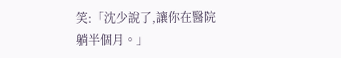笑:「沈少說了,讓你在醫院躺半個月。」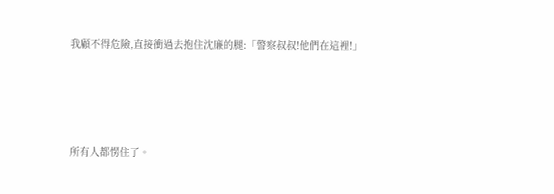我顧不得危險,直接衝過去抱住沈廉的腿:「警察叔叔!他們在這裡!」





所有人都愣住了。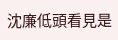沈廉低頭看見是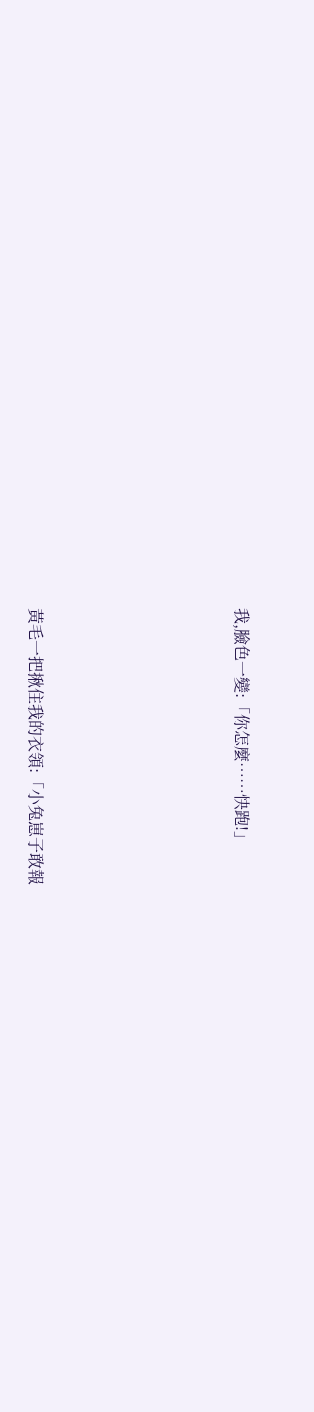我,臉色一變:「你怎麼……快跑!」





黃毛一把揪住我的衣領:「小兔崽子敢報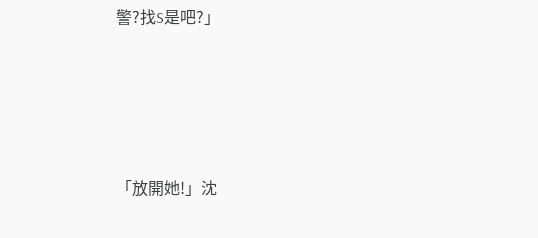警?找S是吧?」





「放開她!」沈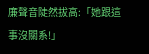廉聲音陡然拔高:「她跟這事沒關系!」